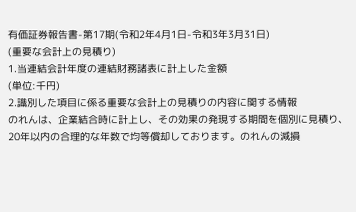有価証券報告書-第17期(令和2年4月1日-令和3年3月31日)
(重要な会計上の見積り)
1.当連結会計年度の連結財務諸表に計上した金額
(単位:千円)
2.識別した項目に係る重要な会計上の見積りの内容に関する情報
のれんは、企業結合時に計上し、その効果の発現する期間を個別に見積り、20年以内の合理的な年数で均等償却しております。のれんの減損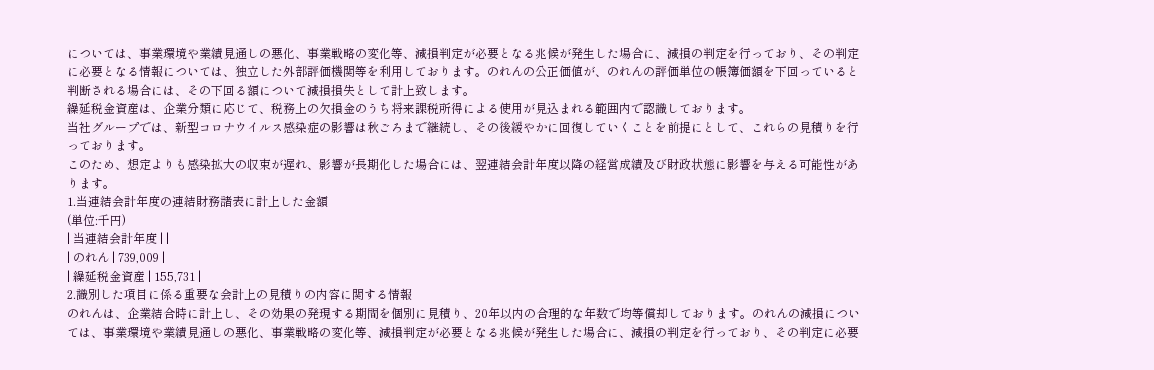については、事業環境や業績見通しの悪化、事業戦略の変化等、減損判定が必要となる兆候が発生した場合に、減損の判定を行っており、その判定に必要となる情報については、独立した外部評価機関等を利用しております。のれんの公正価値が、のれんの評価単位の帳簿価額を下回っていると判断される場合には、その下回る額について減損損失として計上致します。
繰延税金資産は、企業分類に応じて、税務上の欠損金のうち将来課税所得による使用が見込まれる範囲内で認識しております。
当社グループでは、新型コロナウイルス感染症の影響は秋ごろまで継続し、その後緩やかに回復していくことを前提にとして、これらの見積りを行っております。
このため、想定よりも感染拡大の収束が遅れ、影響が長期化した場合には、翌連結会計年度以降の経営成績及び財政状態に影響を与える可能性があります。
1.当連結会計年度の連結財務諸表に計上した金額
(単位:千円)
| 当連結会計年度 | |
| のれん | 739,009 |
| 繰延税金資産 | 155,731 |
2.識別した項目に係る重要な会計上の見積りの内容に関する情報
のれんは、企業結合時に計上し、その効果の発現する期間を個別に見積り、20年以内の合理的な年数で均等償却しております。のれんの減損については、事業環境や業績見通しの悪化、事業戦略の変化等、減損判定が必要となる兆候が発生した場合に、減損の判定を行っており、その判定に必要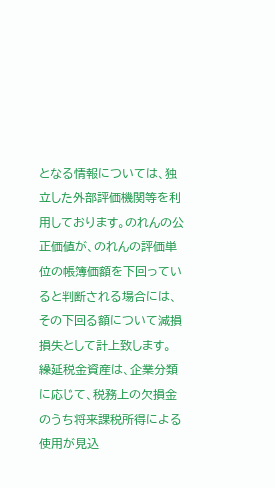となる情報については、独立した外部評価機関等を利用しております。のれんの公正価値が、のれんの評価単位の帳簿価額を下回っていると判断される場合には、その下回る額について減損損失として計上致します。
繰延税金資産は、企業分類に応じて、税務上の欠損金のうち将来課税所得による使用が見込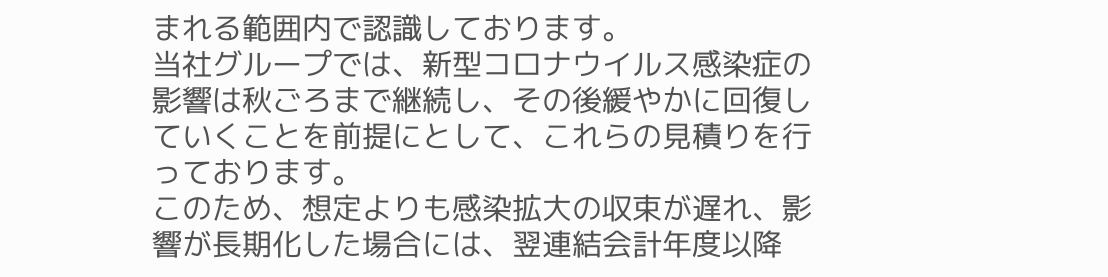まれる範囲内で認識しております。
当社グループでは、新型コロナウイルス感染症の影響は秋ごろまで継続し、その後緩やかに回復していくことを前提にとして、これらの見積りを行っております。
このため、想定よりも感染拡大の収束が遅れ、影響が長期化した場合には、翌連結会計年度以降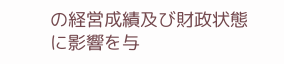の経営成績及び財政状態に影響を与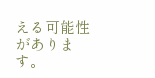える可能性があります。